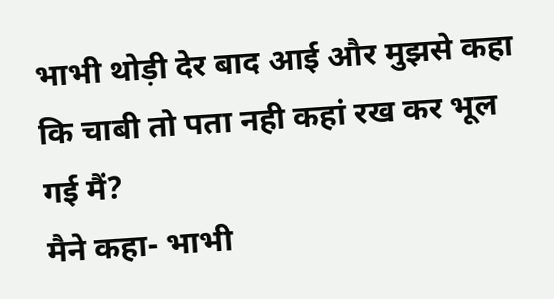भाभी थोड़ी देर बाद आई और मुझसे कहा कि चाबी तो पता नही कहां रख कर भूल गई मैं?
मैने कहा- भाभी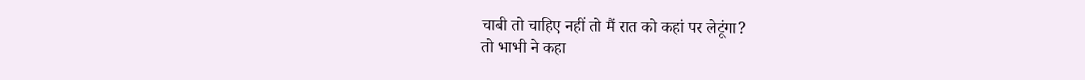चाबी तो चाहिए नहीं तो मैं रात को कहां पर लेटूंगा?
तो भाभी ने कहा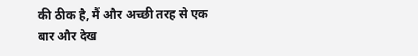की ठीक है, मैं और अच्छी तरह से एक बार और देख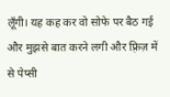लूँगी। यह कह कर वो सोफे पर बैठ गई और मुझसे बात करने लगी और फ़्रिज़ में से पेप्सी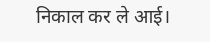निकाल कर ले आई।